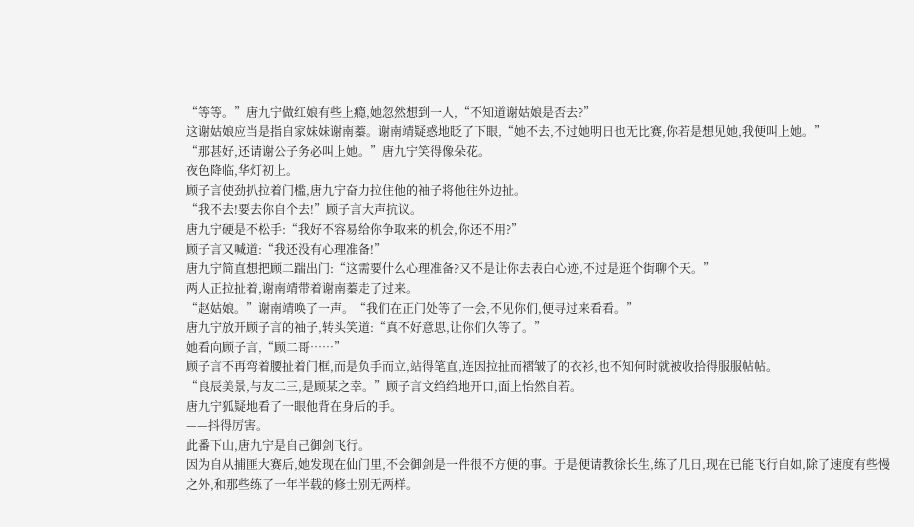“等等。”唐九宁做红娘有些上瘾,她忽然想到一人,“不知道谢姑娘是否去?”
这谢姑娘应当是指自家妹妹谢南蓁。谢南靖疑惑地眨了下眼,“她不去,不过她明日也无比赛,你若是想见她,我便叫上她。”
“那甚好,还请谢公子务必叫上她。”唐九宁笑得像朵花。
夜色降临,华灯初上。
顾子言使劲扒拉着门槛,唐九宁奋力拉住他的袖子将他往外边扯。
“我不去!要去你自个去!”顾子言大声抗议。
唐九宁硬是不松手:“我好不容易给你争取来的机会,你还不用?”
顾子言又喊道:“我还没有心理准备!”
唐九宁简直想把顾二踹出门:“这需要什么心理准备?又不是让你去表白心迹,不过是逛个街聊个天。”
两人正拉扯着,谢南靖带着谢南蓁走了过来。
“赵姑娘。”谢南靖唤了一声。“我们在正门处等了一会,不见你们,便寻过来看看。”
唐九宁放开顾子言的袖子,转头笑道:“真不好意思,让你们久等了。”
她看向顾子言,“顾二哥……”
顾子言不再弯着腰扯着门框,而是负手而立,站得笔直,连因拉扯而褶皱了的衣衫,也不知何时就被收拾得服服帖帖。
“良辰美景,与友二三,是顾某之幸。”顾子言文绉绉地开口,面上怡然自若。
唐九宁狐疑地看了一眼他背在身后的手。
——抖得厉害。
此番下山,唐九宁是自己御剑飞行。
因为自从捕匪大赛后,她发现在仙门里,不会御剑是一件很不方便的事。于是便请教徐长生,练了几日,现在已能飞行自如,除了速度有些慢之外,和那些练了一年半载的修士别无两样。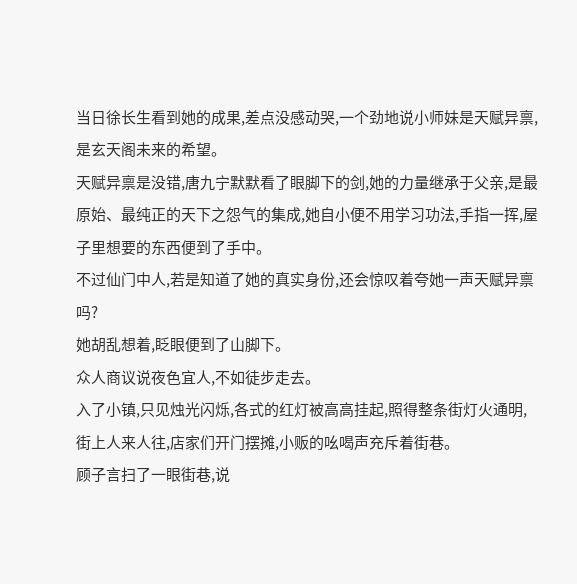当日徐长生看到她的成果,差点没感动哭,一个劲地说小师妹是天赋异禀,是玄天阁未来的希望。
天赋异禀是没错,唐九宁默默看了眼脚下的剑,她的力量继承于父亲,是最原始、最纯正的天下之怨气的集成,她自小便不用学习功法,手指一挥,屋子里想要的东西便到了手中。
不过仙门中人,若是知道了她的真实身份,还会惊叹着夸她一声天赋异禀吗?
她胡乱想着,眨眼便到了山脚下。
众人商议说夜色宜人,不如徒步走去。
入了小镇,只见烛光闪烁,各式的红灯被高高挂起,照得整条街灯火通明,街上人来人往,店家们开门摆摊,小贩的吆喝声充斥着街巷。
顾子言扫了一眼街巷,说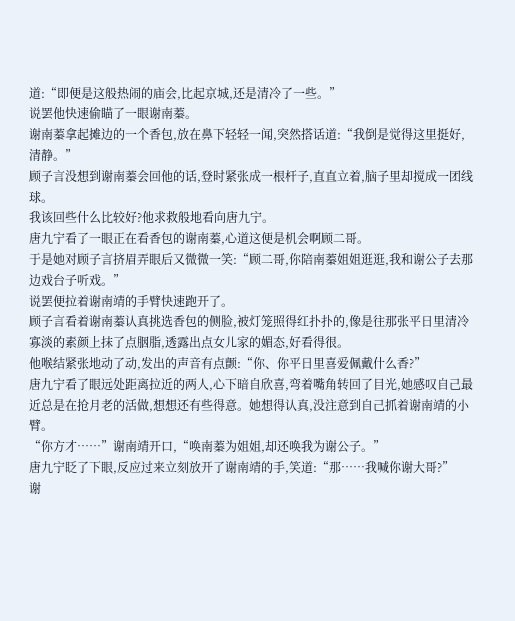道:“即便是这般热闹的庙会,比起京城,还是清冷了一些。”
说罢他快速偷瞄了一眼谢南蓁。
谢南蓁拿起摊边的一个香包,放在鼻下轻轻一闻,突然搭话道:“我倒是觉得这里挺好,清静。”
顾子言没想到谢南蓁会回他的话,登时紧张成一根杆子,直直立着,脑子里却搅成一团线球。
我该回些什么比较好?他求救般地看向唐九宁。
唐九宁看了一眼正在看香包的谢南蓁,心道这便是机会啊顾二哥。
于是她对顾子言挤眉弄眼后又微微一笑:“顾二哥,你陪南蓁姐姐逛逛,我和谢公子去那边戏台子听戏。”
说罢便拉着谢南靖的手臂快速跑开了。
顾子言看着谢南蓁认真挑选香包的侧脸,被灯笼照得红扑扑的,像是往那张平日里清冷寡淡的素颜上抹了点胭脂,透露出点女儿家的媚态,好看得很。
他喉结紧张地动了动,发出的声音有点颤:“你、你平日里喜爱佩戴什么香?”
唐九宁看了眼远处距离拉近的两人,心下暗自欣喜,弯着嘴角转回了目光,她感叹自己最近总是在抢月老的活做,想想还有些得意。她想得认真,没注意到自己抓着谢南靖的小臂。
“你方才……”谢南靖开口,“唤南蓁为姐姐,却还唤我为谢公子。”
唐九宁眨了下眼,反应过来立刻放开了谢南靖的手,笑道:“那……我喊你谢大哥?”
谢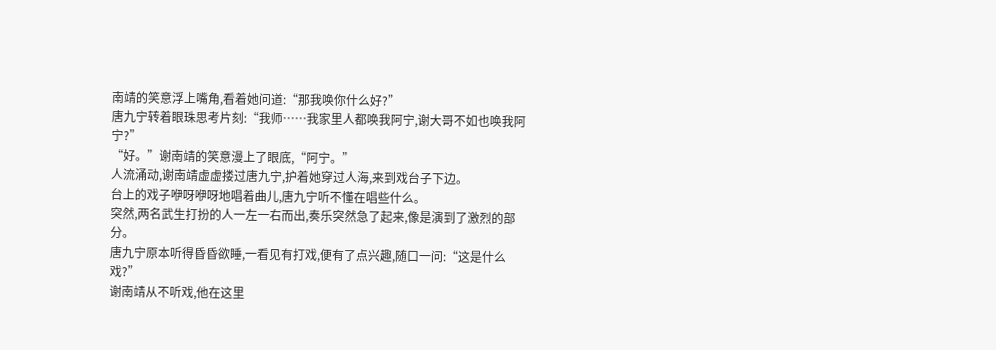南靖的笑意浮上嘴角,看着她问道:“那我唤你什么好?”
唐九宁转着眼珠思考片刻:“我师……我家里人都唤我阿宁,谢大哥不如也唤我阿宁?”
“好。”谢南靖的笑意漫上了眼底,“阿宁。”
人流涌动,谢南靖虚虚搂过唐九宁,护着她穿过人海,来到戏台子下边。
台上的戏子咿呀咿呀地唱着曲儿,唐九宁听不懂在唱些什么。
突然,两名武生打扮的人一左一右而出,奏乐突然急了起来,像是演到了激烈的部分。
唐九宁原本听得昏昏欲睡,一看见有打戏,便有了点兴趣,随口一问:“这是什么戏?”
谢南靖从不听戏,他在这里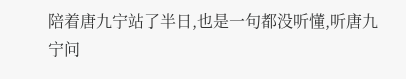陪着唐九宁站了半日,也是一句都没听懂,听唐九宁问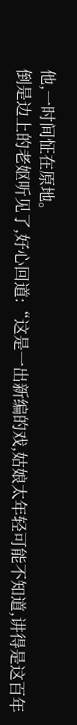他,一时间怔在原地。
倒是边上的老妪听见了,好心回道:“这是一出新编的戏,姑娘太年轻可能不知道,讲得是这百年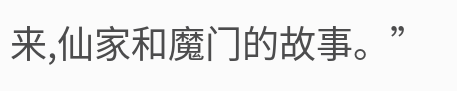来,仙家和魔门的故事。”